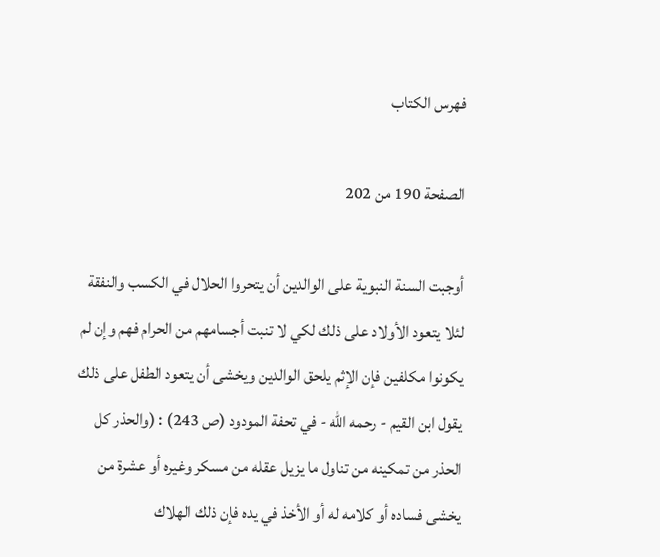فهرس الكتاب

الصفحة 190 من 202

أوجبت السنة النبوية على الوالدين أن يتحروا الحلال في الكسب والنفقة لئلا يتعود الأولاد على ذلك لكي لا تنبت أجسامهم من الحرام فهم وإن لم يكونوا مكلفين فإن الإثم يلحق الوالدين ويخشى أن يتعود الطفل على ذلك يقول ابن القيم - رحمه الله - في تحفة المودود (ص 243) : (والحذر كل الحذر من تمكينه من تناول ما يزيل عقله من مسكر وغيره أو عشرة من يخشى فساده أو كلامه له أو الأخذ في يده فإن ذلك الهلاك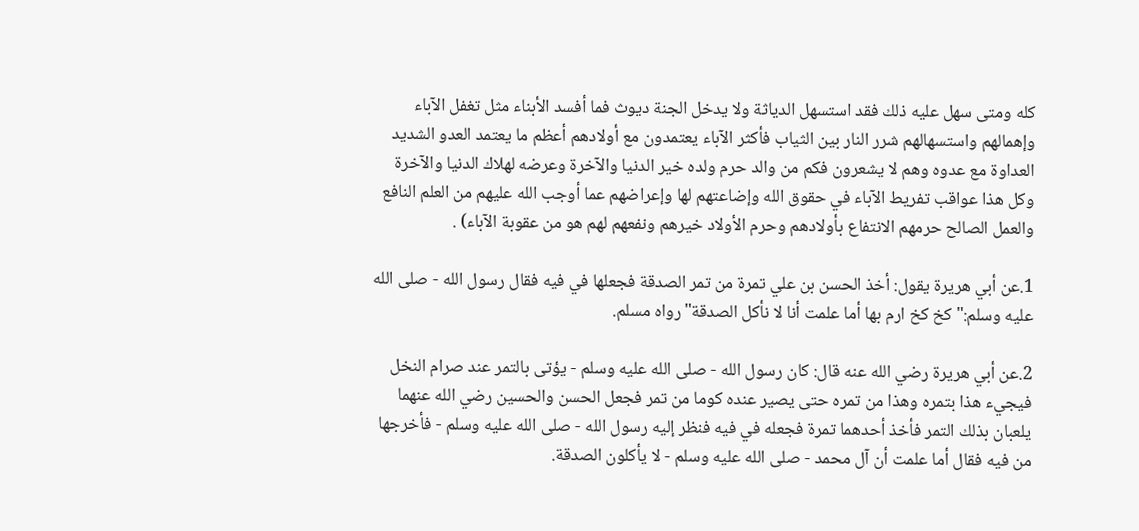كله ومتى سهل عليه ذلك فقد استسهل الدياثة ولا يدخل الجنة ديوث فما أفسد الأبناء مثل تغفل الآباء وإهمالهم واستسهالهم شرر النار بين الثياب فأكثر الآباء يعتمدون مع أولادهم أعظم ما يعتمد العدو الشديد العداوة مع عدوه وهم لا يشعرون فكم من والد حرم ولده خير الدنيا والآخرة وعرضه لهلاك الدنيا والآخرة وكل هذا عواقب تفريط الآباء في حقوق الله وإضاعتهم لها وإعراضهم عما أوجب الله عليهم من العلم النافع والعمل الصالح حرمهم الانتفاع بأولادهم وحرم الأولاد خيرهم ونفعهم لهم هو من عقوبة الآباء) .

1.عن أبي هريرة يقول: أخذ الحسن بن علي تمرة من تمر الصدقة فجعلها في فيه فقال رسول الله - صلى الله عليه وسلم:"كخ كخ ارم بها أما علمت أنا لا نأكل الصدقة"رواه مسلم.

2.عن أبي هريرة رضي الله عنه قال: كان رسول الله - صلى الله عليه وسلم - يؤتى بالتمر عند صرام النخل فيجيء هذا بتمره وهذا من تمره حتى يصير عنده كوما من تمر فجعل الحسن والحسين رضي الله عنهما يلعبان بذلك التمر فأخذ أحدهما تمرة فجعله في فيه فنظر إليه رسول الله - صلى الله عليه وسلم - فأخرجها من فيه فقال أما علمت أن آل محمد - صلى الله عليه وسلم - لا يأكلون الصدقة.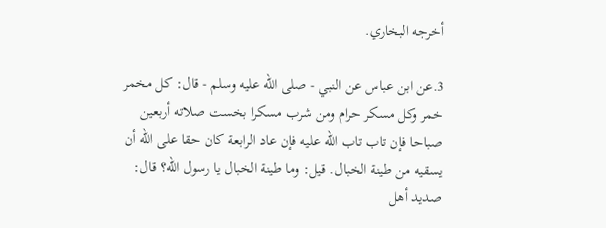أخرجه البخاري.

3.عن ابن عباس عن النبي - صلى الله عليه وسلم - قال: كل مخمر خمر وكل مسكر حرام ومن شرب مسكرا بخست صلاته أربعين صباحا فإن تاب تاب الله عليه فإن عاد الرابعة كان حقا على الله أن يسقيه من طينة الخبال. قيل: وما طينة الخبال يا رسول الله؟ قال: صديد أهل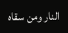النار ومن سقاه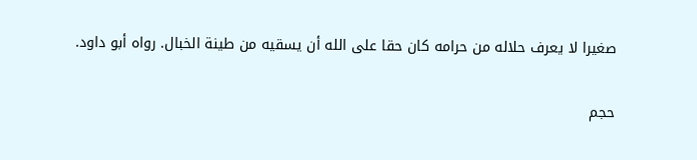صغيرا لا يعرف حلاله من حرامه كان حقا على الله أن يسقيه من طينة الخبال. رواه أبو داود.

حجم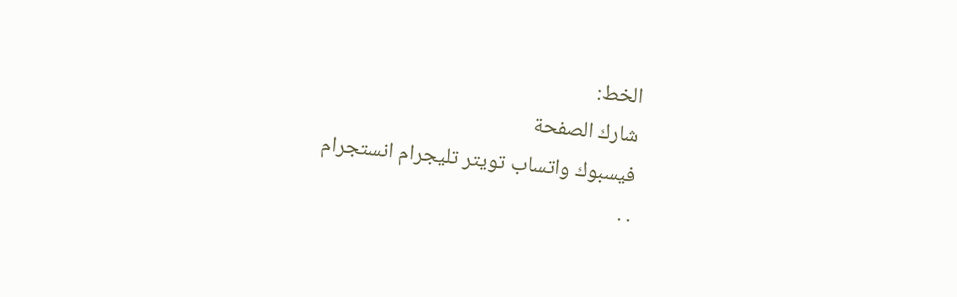الخط:
شارك الصفحة
فيسبوك واتساب تويتر تليجرام انستجرام
. .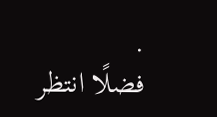.
فضلًا انتظر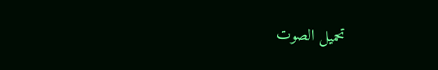تحميل الصوت